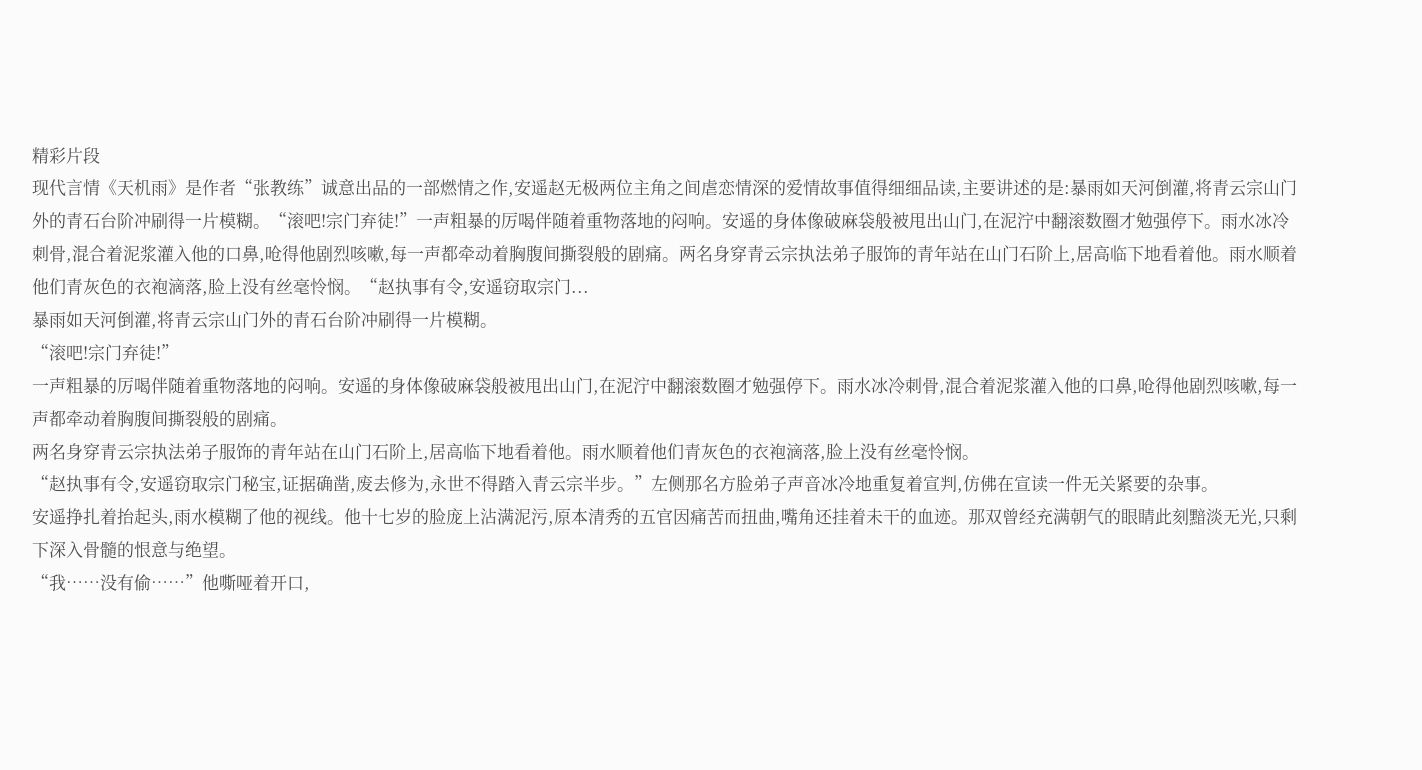精彩片段
现代言情《天机雨》是作者“张教练”诚意出品的一部燃情之作,安遥赵无极两位主角之间虐恋情深的爱情故事值得细细品读,主要讲述的是:暴雨如天河倒灌,将青云宗山门外的青石台阶冲刷得一片模糊。“滚吧!宗门弃徒!”一声粗暴的厉喝伴随着重物落地的闷响。安遥的身体像破麻袋般被甩出山门,在泥泞中翻滚数圈才勉强停下。雨水冰冷刺骨,混合着泥浆灌入他的口鼻,呛得他剧烈咳嗽,每一声都牵动着胸腹间撕裂般的剧痛。两名身穿青云宗执法弟子服饰的青年站在山门石阶上,居高临下地看着他。雨水顺着他们青灰色的衣袍滴落,脸上没有丝毫怜悯。“赵执事有令,安遥窃取宗门...
暴雨如天河倒灌,将青云宗山门外的青石台阶冲刷得一片模糊。
“滚吧!宗门弃徒!”
一声粗暴的厉喝伴随着重物落地的闷响。安遥的身体像破麻袋般被甩出山门,在泥泞中翻滚数圈才勉强停下。雨水冰冷刺骨,混合着泥浆灌入他的口鼻,呛得他剧烈咳嗽,每一声都牵动着胸腹间撕裂般的剧痛。
两名身穿青云宗执法弟子服饰的青年站在山门石阶上,居高临下地看着他。雨水顺着他们青灰色的衣袍滴落,脸上没有丝毫怜悯。
“赵执事有令,安遥窃取宗门秘宝,证据确凿,废去修为,永世不得踏入青云宗半步。”左侧那名方脸弟子声音冰冷地重复着宣判,仿佛在宣读一件无关紧要的杂事。
安遥挣扎着抬起头,雨水模糊了他的视线。他十七岁的脸庞上沾满泥污,原本清秀的五官因痛苦而扭曲,嘴角还挂着未干的血迹。那双曾经充满朝气的眼睛此刻黯淡无光,只剩下深入骨髓的恨意与绝望。
“我……没有偷……”他嘶哑着开口,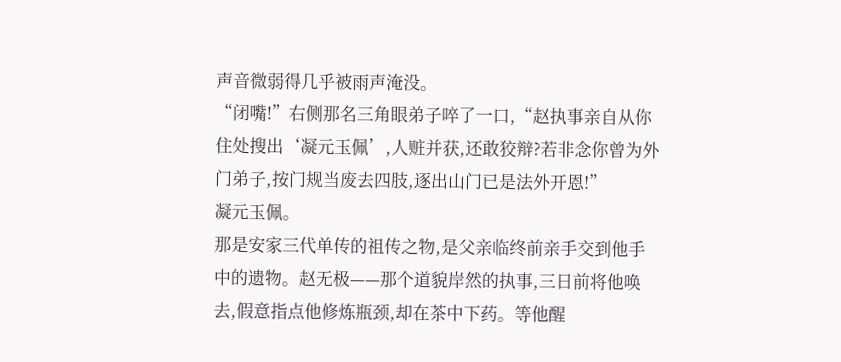声音微弱得几乎被雨声淹没。
“闭嘴!”右侧那名三角眼弟子啐了一口,“赵执事亲自从你住处搜出‘凝元玉佩’,人赃并获,还敢狡辩?若非念你曾为外门弟子,按门规当废去四肢,逐出山门已是法外开恩!”
凝元玉佩。
那是安家三代单传的祖传之物,是父亲临终前亲手交到他手中的遗物。赵无极——那个道貌岸然的执事,三日前将他唤去,假意指点他修炼瓶颈,却在茶中下药。等他醒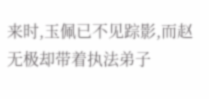来时,玉佩已不见踪影,而赵无极却带着执法弟子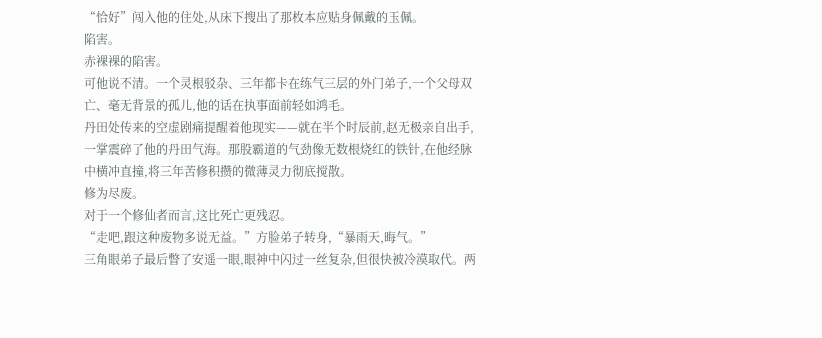“恰好”闯入他的住处,从床下搜出了那枚本应贴身佩戴的玉佩。
陷害。
赤裸裸的陷害。
可他说不清。一个灵根驳杂、三年都卡在练气三层的外门弟子,一个父母双亡、毫无背景的孤儿,他的话在执事面前轻如鸿毛。
丹田处传来的空虚剧痛提醒着他现实——就在半个时辰前,赵无极亲自出手,一掌震碎了他的丹田气海。那股霸道的气劲像无数根烧红的铁针,在他经脉中横冲直撞,将三年苦修积攒的微薄灵力彻底搅散。
修为尽废。
对于一个修仙者而言,这比死亡更残忍。
“走吧,跟这种废物多说无益。”方脸弟子转身,“暴雨天,晦气。”
三角眼弟子最后瞥了安遥一眼,眼神中闪过一丝复杂,但很快被冷漠取代。两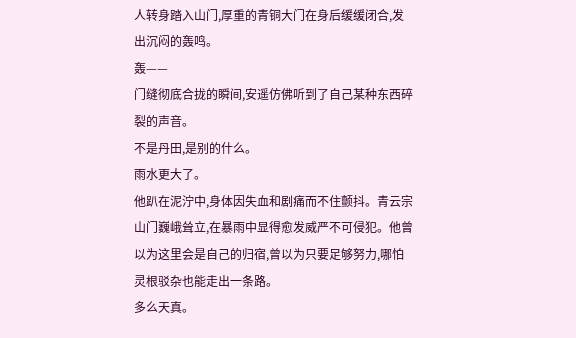人转身踏入山门,厚重的青铜大门在身后缓缓闭合,发出沉闷的轰鸣。
轰——
门缝彻底合拢的瞬间,安遥仿佛听到了自己某种东西碎裂的声音。
不是丹田,是别的什么。
雨水更大了。
他趴在泥泞中,身体因失血和剧痛而不住颤抖。青云宗山门巍峨耸立,在暴雨中显得愈发威严不可侵犯。他曾以为这里会是自己的归宿,曾以为只要足够努力,哪怕灵根驳杂也能走出一条路。
多么天真。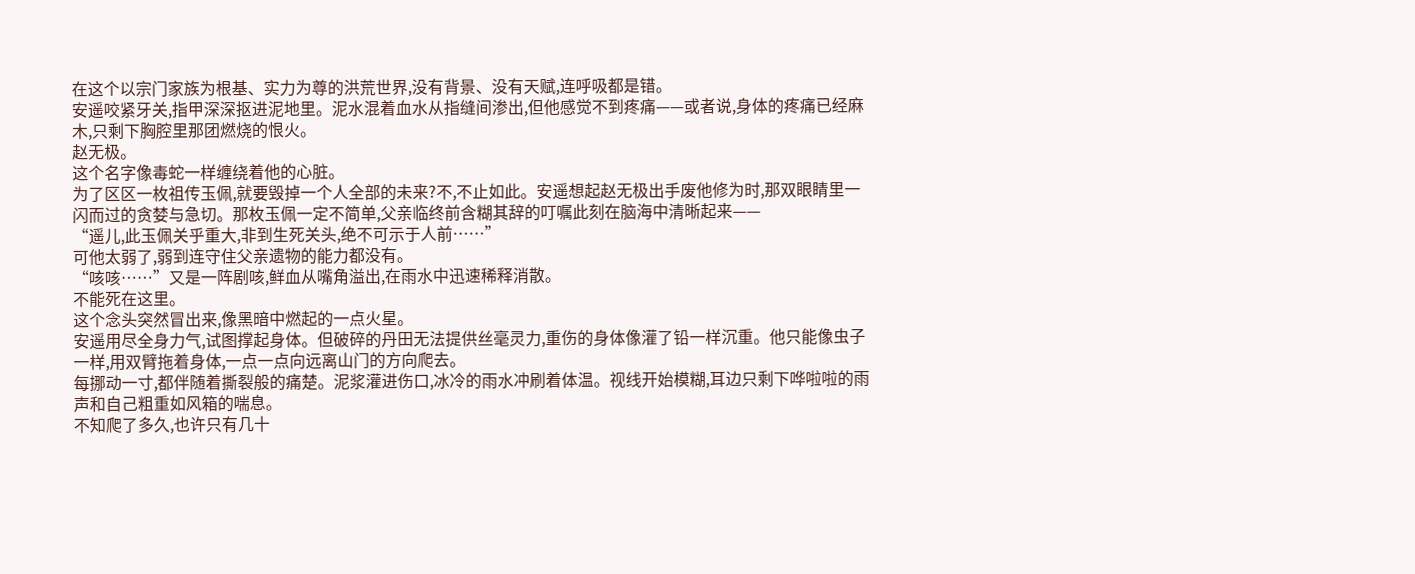在这个以宗门家族为根基、实力为尊的洪荒世界,没有背景、没有天赋,连呼吸都是错。
安遥咬紧牙关,指甲深深抠进泥地里。泥水混着血水从指缝间渗出,但他感觉不到疼痛——或者说,身体的疼痛已经麻木,只剩下胸腔里那团燃烧的恨火。
赵无极。
这个名字像毒蛇一样缠绕着他的心脏。
为了区区一枚祖传玉佩,就要毁掉一个人全部的未来?不,不止如此。安遥想起赵无极出手废他修为时,那双眼睛里一闪而过的贪婪与急切。那枚玉佩一定不简单,父亲临终前含糊其辞的叮嘱此刻在脑海中清晰起来——
“遥儿,此玉佩关乎重大,非到生死关头,绝不可示于人前……”
可他太弱了,弱到连守住父亲遗物的能力都没有。
“咳咳……”又是一阵剧咳,鲜血从嘴角溢出,在雨水中迅速稀释消散。
不能死在这里。
这个念头突然冒出来,像黑暗中燃起的一点火星。
安遥用尽全身力气,试图撑起身体。但破碎的丹田无法提供丝毫灵力,重伤的身体像灌了铅一样沉重。他只能像虫子一样,用双臂拖着身体,一点一点向远离山门的方向爬去。
每挪动一寸,都伴随着撕裂般的痛楚。泥浆灌进伤口,冰冷的雨水冲刷着体温。视线开始模糊,耳边只剩下哗啦啦的雨声和自己粗重如风箱的喘息。
不知爬了多久,也许只有几十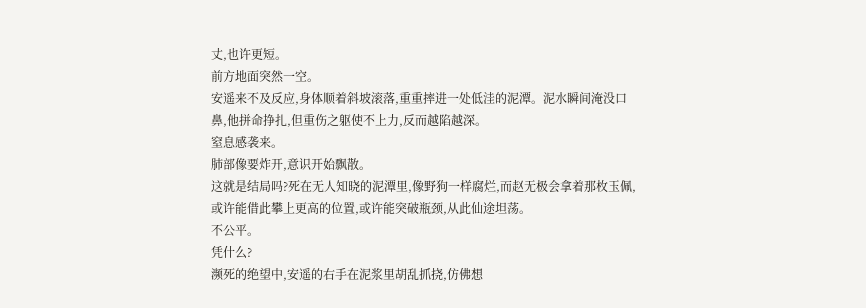丈,也许更短。
前方地面突然一空。
安遥来不及反应,身体顺着斜坡滚落,重重摔进一处低洼的泥潭。泥水瞬间淹没口鼻,他拼命挣扎,但重伤之躯使不上力,反而越陷越深。
窒息感袭来。
肺部像要炸开,意识开始飘散。
这就是结局吗?死在无人知晓的泥潭里,像野狗一样腐烂,而赵无极会拿着那枚玉佩,或许能借此攀上更高的位置,或许能突破瓶颈,从此仙途坦荡。
不公平。
凭什么?
濒死的绝望中,安遥的右手在泥浆里胡乱抓挠,仿佛想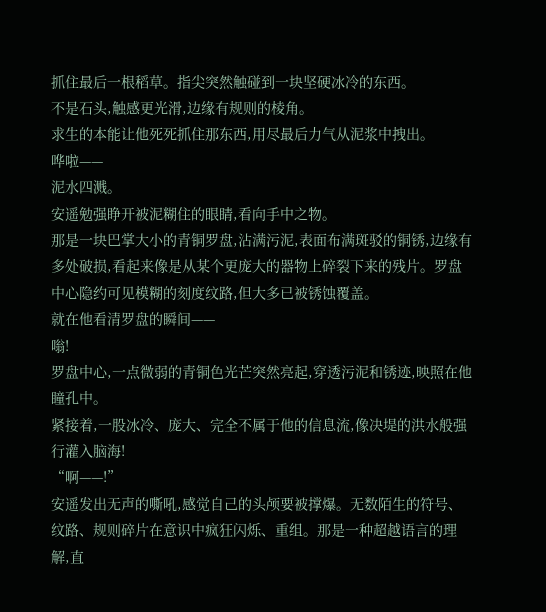抓住最后一根稻草。指尖突然触碰到一块坚硬冰冷的东西。
不是石头,触感更光滑,边缘有规则的棱角。
求生的本能让他死死抓住那东西,用尽最后力气从泥浆中拽出。
哗啦——
泥水四溅。
安遥勉强睁开被泥糊住的眼睛,看向手中之物。
那是一块巴掌大小的青铜罗盘,沾满污泥,表面布满斑驳的铜锈,边缘有多处破损,看起来像是从某个更庞大的器物上碎裂下来的残片。罗盘中心隐约可见模糊的刻度纹路,但大多已被锈蚀覆盖。
就在他看清罗盘的瞬间——
嗡!
罗盘中心,一点微弱的青铜色光芒突然亮起,穿透污泥和锈迹,映照在他瞳孔中。
紧接着,一股冰冷、庞大、完全不属于他的信息流,像决堤的洪水般强行灌入脑海!
“啊——!”
安遥发出无声的嘶吼,感觉自己的头颅要被撑爆。无数陌生的符号、纹路、规则碎片在意识中疯狂闪烁、重组。那是一种超越语言的理解,直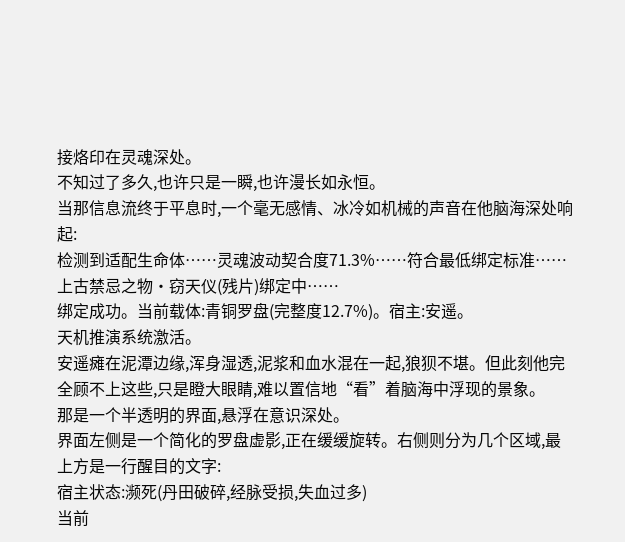接烙印在灵魂深处。
不知过了多久,也许只是一瞬,也许漫长如永恒。
当那信息流终于平息时,一个毫无感情、冰冷如机械的声音在他脑海深处响起:
检测到适配生命体……灵魂波动契合度71.3%……符合最低绑定标准……
上古禁忌之物·窃天仪(残片)绑定中……
绑定成功。当前载体:青铜罗盘(完整度12.7%)。宿主:安遥。
天机推演系统激活。
安遥瘫在泥潭边缘,浑身湿透,泥浆和血水混在一起,狼狈不堪。但此刻他完全顾不上这些,只是瞪大眼睛,难以置信地“看”着脑海中浮现的景象。
那是一个半透明的界面,悬浮在意识深处。
界面左侧是一个简化的罗盘虚影,正在缓缓旋转。右侧则分为几个区域,最上方是一行醒目的文字:
宿主状态:濒死(丹田破碎,经脉受损,失血过多)
当前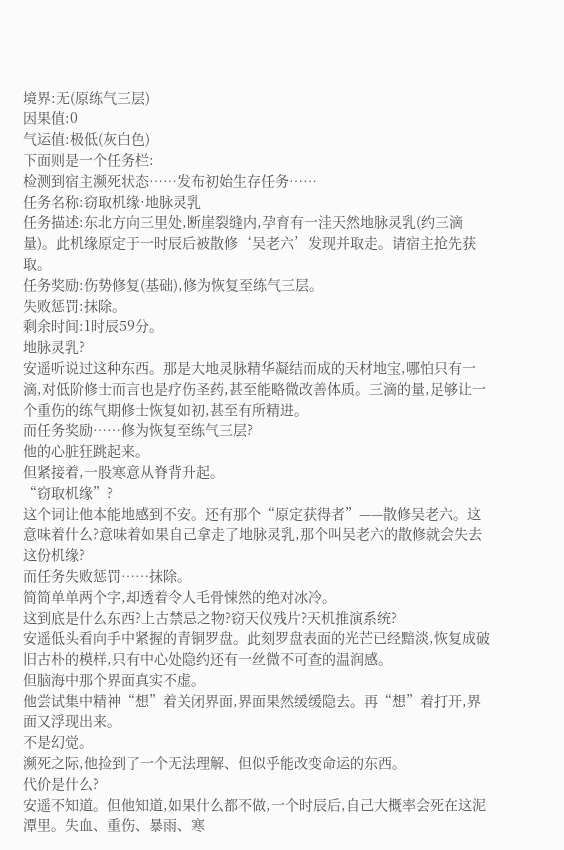境界:无(原练气三层)
因果值:0
气运值:极低(灰白色)
下面则是一个任务栏:
检测到宿主濒死状态……发布初始生存任务……
任务名称:窃取机缘·地脉灵乳
任务描述:东北方向三里处,断崖裂缝内,孕育有一洼天然地脉灵乳(约三滴量)。此机缘原定于一时辰后被散修‘吴老六’发现并取走。请宿主抢先获取。
任务奖励:伤势修复(基础),修为恢复至练气三层。
失败惩罚:抹除。
剩余时间:1时辰59分。
地脉灵乳?
安遥听说过这种东西。那是大地灵脉精华凝结而成的天材地宝,哪怕只有一滴,对低阶修士而言也是疗伤圣药,甚至能略微改善体质。三滴的量,足够让一个重伤的练气期修士恢复如初,甚至有所精进。
而任务奖励……修为恢复至练气三层?
他的心脏狂跳起来。
但紧接着,一股寒意从脊背升起。
“窃取机缘”?
这个词让他本能地感到不安。还有那个“原定获得者”——散修吴老六。这意味着什么?意味着如果自己拿走了地脉灵乳,那个叫吴老六的散修就会失去这份机缘?
而任务失败惩罚……抹除。
简简单单两个字,却透着令人毛骨悚然的绝对冰冷。
这到底是什么东西?上古禁忌之物?窃天仪残片?天机推演系统?
安遥低头看向手中紧握的青铜罗盘。此刻罗盘表面的光芒已经黯淡,恢复成破旧古朴的模样,只有中心处隐约还有一丝微不可查的温润感。
但脑海中那个界面真实不虚。
他尝试集中精神“想”着关闭界面,界面果然缓缓隐去。再“想”着打开,界面又浮现出来。
不是幻觉。
濒死之际,他捡到了一个无法理解、但似乎能改变命运的东西。
代价是什么?
安遥不知道。但他知道,如果什么都不做,一个时辰后,自己大概率会死在这泥潭里。失血、重伤、暴雨、寒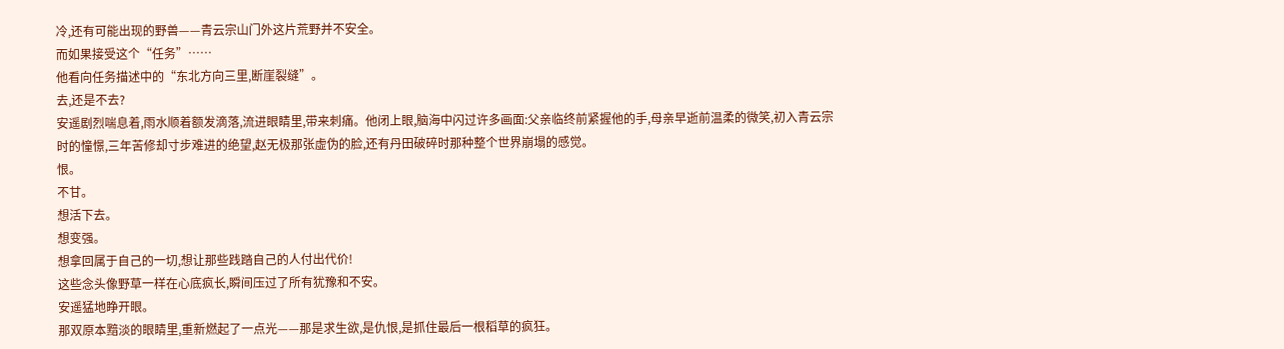冷,还有可能出现的野兽——青云宗山门外这片荒野并不安全。
而如果接受这个“任务”……
他看向任务描述中的“东北方向三里,断崖裂缝”。
去,还是不去?
安遥剧烈喘息着,雨水顺着额发滴落,流进眼睛里,带来刺痛。他闭上眼,脑海中闪过许多画面:父亲临终前紧握他的手,母亲早逝前温柔的微笑,初入青云宗时的憧憬,三年苦修却寸步难进的绝望,赵无极那张虚伪的脸,还有丹田破碎时那种整个世界崩塌的感觉。
恨。
不甘。
想活下去。
想变强。
想拿回属于自己的一切,想让那些践踏自己的人付出代价!
这些念头像野草一样在心底疯长,瞬间压过了所有犹豫和不安。
安遥猛地睁开眼。
那双原本黯淡的眼睛里,重新燃起了一点光——那是求生欲,是仇恨,是抓住最后一根稻草的疯狂。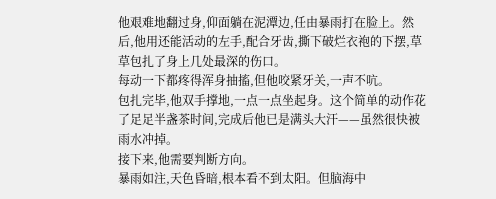他艰难地翻过身,仰面躺在泥潭边,任由暴雨打在脸上。然后,他用还能活动的左手,配合牙齿,撕下破烂衣袍的下摆,草草包扎了身上几处最深的伤口。
每动一下都疼得浑身抽搐,但他咬紧牙关,一声不吭。
包扎完毕,他双手撑地,一点一点坐起身。这个简单的动作花了足足半盏茶时间,完成后他已是满头大汗——虽然很快被雨水冲掉。
接下来,他需要判断方向。
暴雨如注,天色昏暗,根本看不到太阳。但脑海中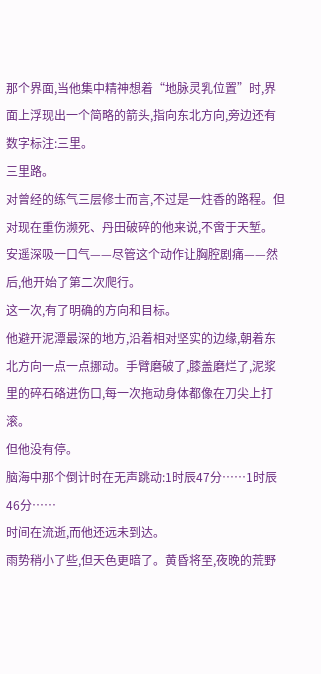那个界面,当他集中精神想着“地脉灵乳位置”时,界面上浮现出一个简略的箭头,指向东北方向,旁边还有数字标注:三里。
三里路。
对曾经的练气三层修士而言,不过是一炷香的路程。但对现在重伤濒死、丹田破碎的他来说,不啻于天堑。
安遥深吸一口气——尽管这个动作让胸腔剧痛——然后,他开始了第二次爬行。
这一次,有了明确的方向和目标。
他避开泥潭最深的地方,沿着相对坚实的边缘,朝着东北方向一点一点挪动。手臂磨破了,膝盖磨烂了,泥浆里的碎石硌进伤口,每一次拖动身体都像在刀尖上打滚。
但他没有停。
脑海中那个倒计时在无声跳动:1时辰47分……1时辰46分……
时间在流逝,而他还远未到达。
雨势稍小了些,但天色更暗了。黄昏将至,夜晚的荒野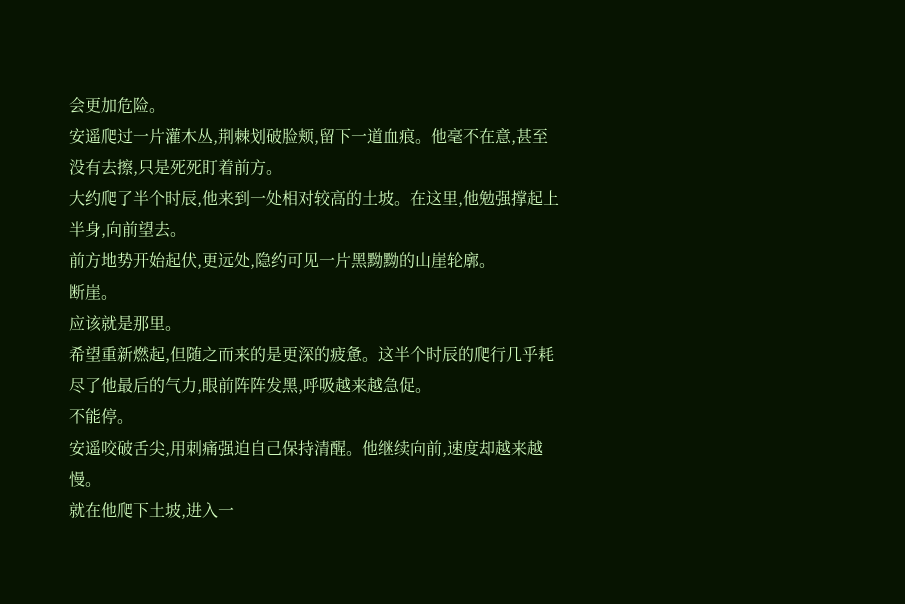会更加危险。
安遥爬过一片灌木丛,荆棘划破脸颊,留下一道血痕。他毫不在意,甚至没有去擦,只是死死盯着前方。
大约爬了半个时辰,他来到一处相对较高的土坡。在这里,他勉强撑起上半身,向前望去。
前方地势开始起伏,更远处,隐约可见一片黑黝黝的山崖轮廓。
断崖。
应该就是那里。
希望重新燃起,但随之而来的是更深的疲惫。这半个时辰的爬行几乎耗尽了他最后的气力,眼前阵阵发黑,呼吸越来越急促。
不能停。
安遥咬破舌尖,用刺痛强迫自己保持清醒。他继续向前,速度却越来越慢。
就在他爬下土坡,进入一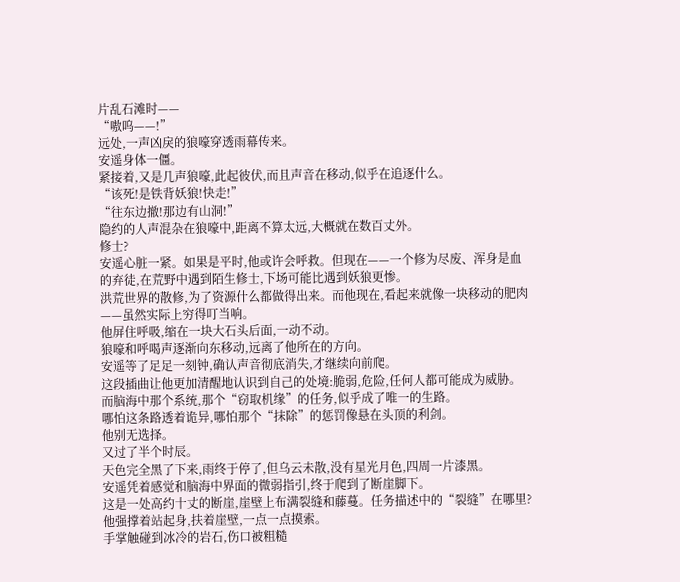片乱石滩时——
“嗷呜——!”
远处,一声凶戾的狼嚎穿透雨幕传来。
安遥身体一僵。
紧接着,又是几声狼嚎,此起彼伏,而且声音在移动,似乎在追逐什么。
“该死!是铁背妖狼!快走!”
“往东边撤!那边有山洞!”
隐约的人声混杂在狼嚎中,距离不算太远,大概就在数百丈外。
修士?
安遥心脏一紧。如果是平时,他或许会呼救。但现在——一个修为尽废、浑身是血的弃徒,在荒野中遇到陌生修士,下场可能比遇到妖狼更惨。
洪荒世界的散修,为了资源什么都做得出来。而他现在,看起来就像一块移动的肥肉——虽然实际上穷得叮当响。
他屏住呼吸,缩在一块大石头后面,一动不动。
狼嚎和呼喝声逐渐向东移动,远离了他所在的方向。
安遥等了足足一刻钟,确认声音彻底消失,才继续向前爬。
这段插曲让他更加清醒地认识到自己的处境:脆弱,危险,任何人都可能成为威胁。
而脑海中那个系统,那个“窃取机缘”的任务,似乎成了唯一的生路。
哪怕这条路透着诡异,哪怕那个“抹除”的惩罚像悬在头顶的利剑。
他别无选择。
又过了半个时辰。
天色完全黑了下来,雨终于停了,但乌云未散,没有星光月色,四周一片漆黑。
安遥凭着感觉和脑海中界面的微弱指引,终于爬到了断崖脚下。
这是一处高约十丈的断崖,崖壁上布满裂缝和藤蔓。任务描述中的“裂缝”在哪里?
他强撑着站起身,扶着崖壁,一点一点摸索。
手掌触碰到冰冷的岩石,伤口被粗糙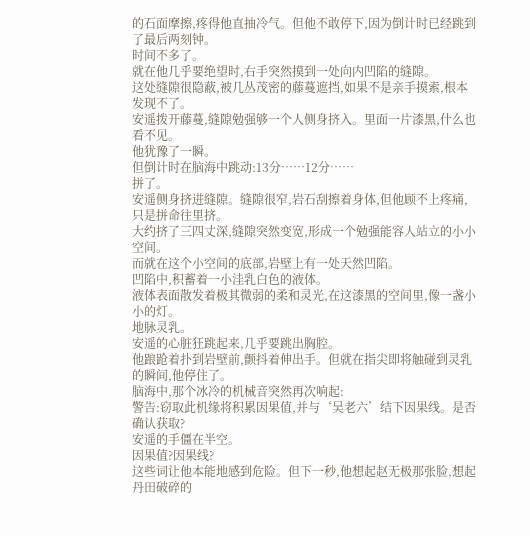的石面摩擦,疼得他直抽冷气。但他不敢停下,因为倒计时已经跳到了最后两刻钟。
时间不多了。
就在他几乎要绝望时,右手突然摸到一处向内凹陷的缝隙。
这处缝隙很隐蔽,被几丛茂密的藤蔓遮挡,如果不是亲手摸索,根本发现不了。
安遥拨开藤蔓,缝隙勉强够一个人侧身挤入。里面一片漆黑,什么也看不见。
他犹豫了一瞬。
但倒计时在脑海中跳动:13分……12分……
拼了。
安遥侧身挤进缝隙。缝隙很窄,岩石刮擦着身体,但他顾不上疼痛,只是拼命往里挤。
大约挤了三四丈深,缝隙突然变宽,形成一个勉强能容人站立的小小空间。
而就在这个小空间的底部,岩壁上有一处天然凹陷。
凹陷中,积蓄着一小洼乳白色的液体。
液体表面散发着极其微弱的柔和灵光,在这漆黑的空间里,像一盏小小的灯。
地脉灵乳。
安遥的心脏狂跳起来,几乎要跳出胸腔。
他踉跄着扑到岩壁前,颤抖着伸出手。但就在指尖即将触碰到灵乳的瞬间,他停住了。
脑海中,那个冰冷的机械音突然再次响起:
警告:窃取此机缘将积累因果值,并与‘吴老六’结下因果线。是否确认获取?
安遥的手僵在半空。
因果值?因果线?
这些词让他本能地感到危险。但下一秒,他想起赵无极那张脸,想起丹田破碎的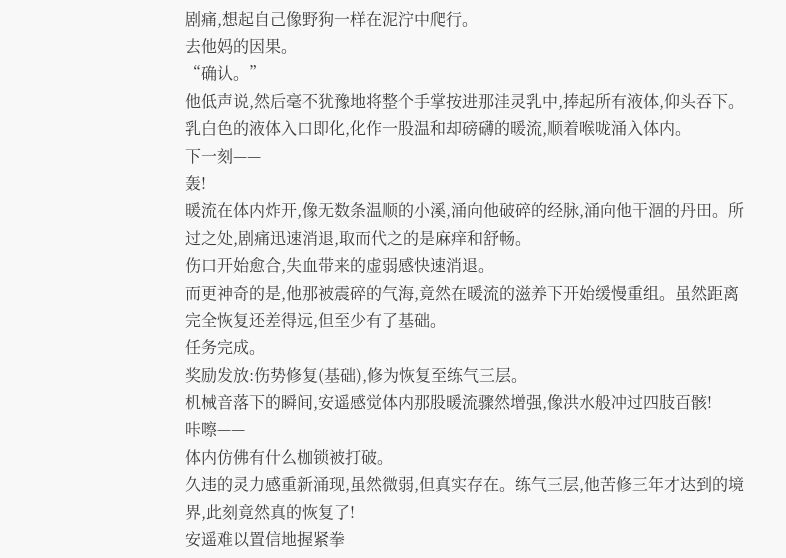剧痛,想起自己像野狗一样在泥泞中爬行。
去他妈的因果。
“确认。”
他低声说,然后毫不犹豫地将整个手掌按进那洼灵乳中,捧起所有液体,仰头吞下。
乳白色的液体入口即化,化作一股温和却磅礴的暖流,顺着喉咙涌入体内。
下一刻——
轰!
暖流在体内炸开,像无数条温顺的小溪,涌向他破碎的经脉,涌向他干涸的丹田。所过之处,剧痛迅速消退,取而代之的是麻痒和舒畅。
伤口开始愈合,失血带来的虚弱感快速消退。
而更神奇的是,他那被震碎的气海,竟然在暖流的滋养下开始缓慢重组。虽然距离完全恢复还差得远,但至少有了基础。
任务完成。
奖励发放:伤势修复(基础),修为恢复至练气三层。
机械音落下的瞬间,安遥感觉体内那股暖流骤然增强,像洪水般冲过四肢百骸!
咔嚓——
体内仿佛有什么枷锁被打破。
久违的灵力感重新涌现,虽然微弱,但真实存在。练气三层,他苦修三年才达到的境界,此刻竟然真的恢复了!
安遥难以置信地握紧拳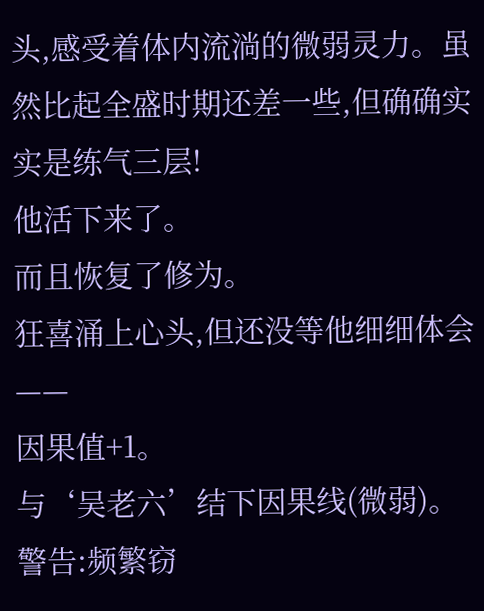头,感受着体内流淌的微弱灵力。虽然比起全盛时期还差一些,但确确实实是练气三层!
他活下来了。
而且恢复了修为。
狂喜涌上心头,但还没等他细细体会——
因果值+1。
与‘吴老六’结下因果线(微弱)。
警告:频繁窃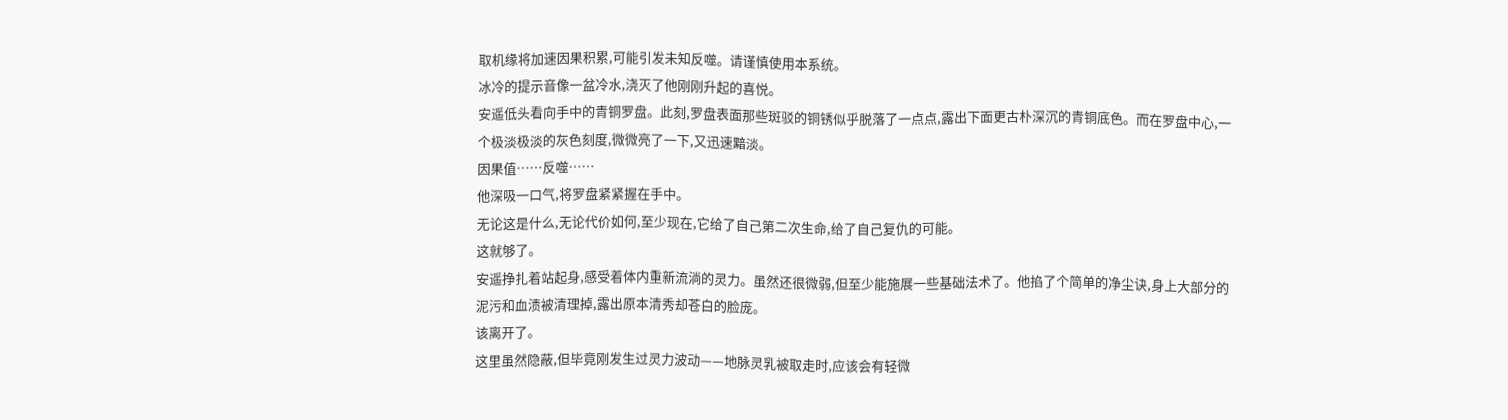取机缘将加速因果积累,可能引发未知反噬。请谨慎使用本系统。
冰冷的提示音像一盆冷水,浇灭了他刚刚升起的喜悦。
安遥低头看向手中的青铜罗盘。此刻,罗盘表面那些斑驳的铜锈似乎脱落了一点点,露出下面更古朴深沉的青铜底色。而在罗盘中心,一个极淡极淡的灰色刻度,微微亮了一下,又迅速黯淡。
因果值……反噬……
他深吸一口气,将罗盘紧紧握在手中。
无论这是什么,无论代价如何,至少现在,它给了自己第二次生命,给了自己复仇的可能。
这就够了。
安遥挣扎着站起身,感受着体内重新流淌的灵力。虽然还很微弱,但至少能施展一些基础法术了。他掐了个简单的净尘诀,身上大部分的泥污和血渍被清理掉,露出原本清秀却苍白的脸庞。
该离开了。
这里虽然隐蔽,但毕竟刚发生过灵力波动——地脉灵乳被取走时,应该会有轻微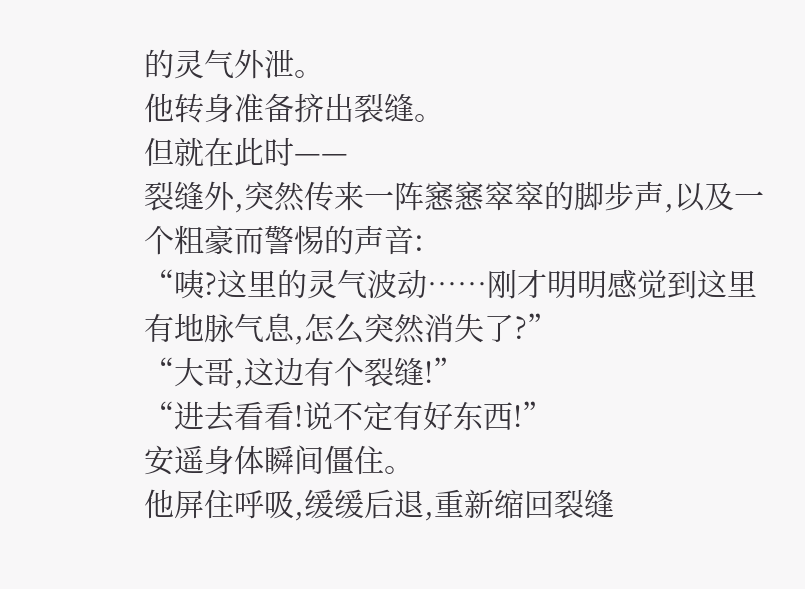的灵气外泄。
他转身准备挤出裂缝。
但就在此时——
裂缝外,突然传来一阵窸窸窣窣的脚步声,以及一个粗豪而警惕的声音:
“咦?这里的灵气波动……刚才明明感觉到这里有地脉气息,怎么突然消失了?”
“大哥,这边有个裂缝!”
“进去看看!说不定有好东西!”
安遥身体瞬间僵住。
他屏住呼吸,缓缓后退,重新缩回裂缝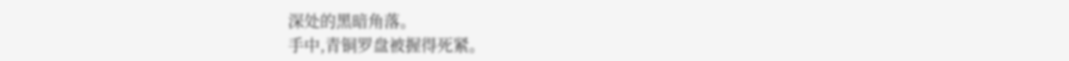深处的黑暗角落。
手中,青铜罗盘被握得死紧。